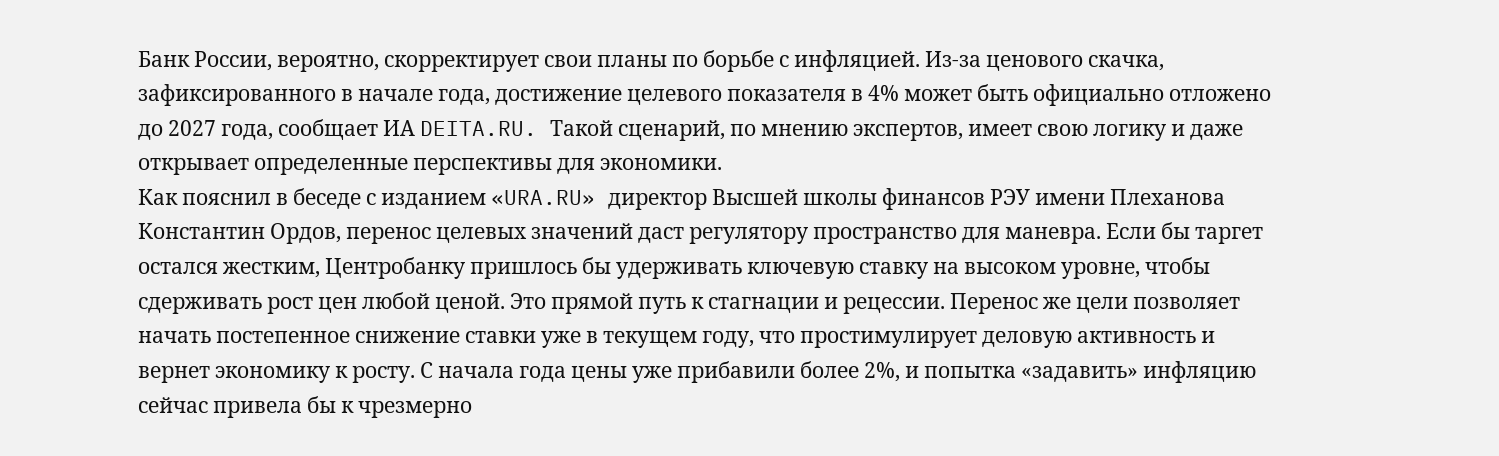Банк России, вероятно, скорректирует свои планы по борьбе с инфляцией. Из-за ценового скачка, зафиксированного в начале года, достижение целевого показателя в 4% может быть официально отложено до 2027 года, сообщает ИА DEITA.RU. Такой сценарий, по мнению экспертов, имеет свою логику и даже открывает определенные перспективы для экономики.
Как пояснил в беседе с изданием «URA.RU» директор Высшей школы финансов РЭУ имени Плеханова Константин Ордов, перенос целевых значений даст регулятору пространство для маневра. Если бы таргет остался жестким, Центробанку пришлось бы удерживать ключевую ставку на высоком уровне, чтобы сдерживать рост цен любой ценой. Это прямой путь к стагнации и рецессии. Перенос же цели позволяет начать постепенное снижение ставки уже в текущем году, что простимулирует деловую активность и вернет экономику к росту. С начала года цены уже прибавили более 2%, и попытка «задавить» инфляцию сейчас привела бы к чрезмерно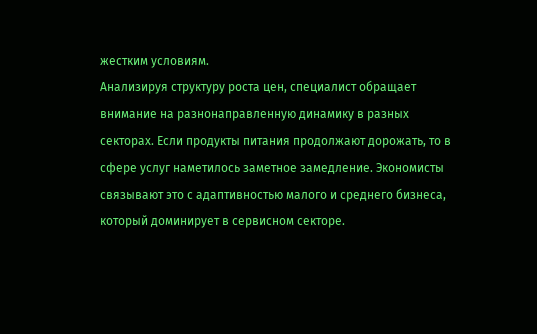жестким условиям.
Анализируя структуру роста цен, специалист обращает внимание на разнонаправленную динамику в разных секторах. Если продукты питания продолжают дорожать, то в сфере услуг наметилось заметное замедление. Экономисты связывают это с адаптивностью малого и среднего бизнеса, который доминирует в сервисном секторе.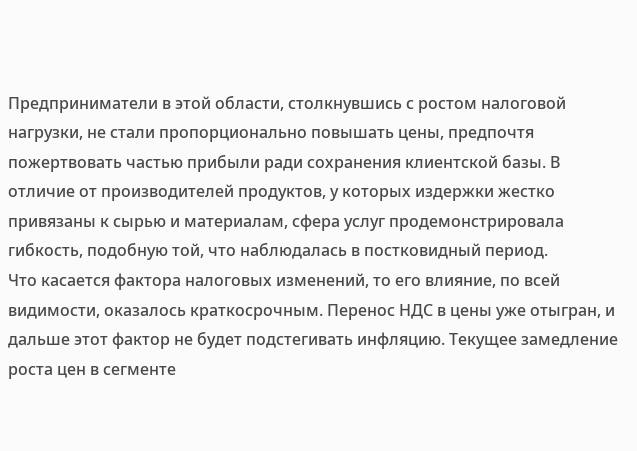Предприниматели в этой области, столкнувшись с ростом налоговой нагрузки, не стали пропорционально повышать цены, предпочтя пожертвовать частью прибыли ради сохранения клиентской базы. В отличие от производителей продуктов, у которых издержки жестко привязаны к сырью и материалам, сфера услуг продемонстрировала гибкость, подобную той, что наблюдалась в постковидный период.
Что касается фактора налоговых изменений, то его влияние, по всей видимости, оказалось краткосрочным. Перенос НДС в цены уже отыгран, и дальше этот фактор не будет подстегивать инфляцию. Текущее замедление роста цен в сегменте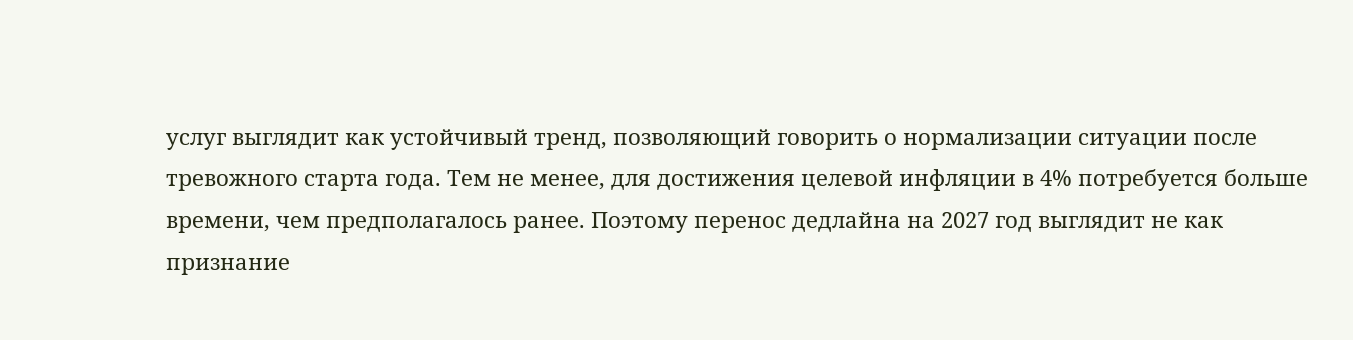услуг выглядит как устойчивый тренд, позволяющий говорить о нормализации ситуации после тревожного старта года. Тем не менее, для достижения целевой инфляции в 4% потребуется больше времени, чем предполагалось ранее. Поэтому перенос дедлайна на 2027 год выглядит не как признание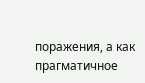поражения, а как прагматичное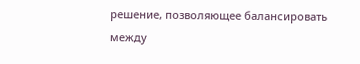решение, позволяющее балансировать между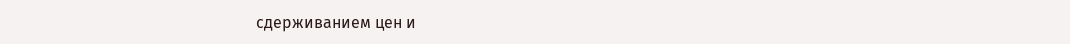сдерживанием цен и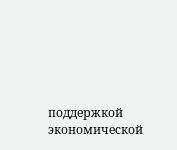поддержкой экономической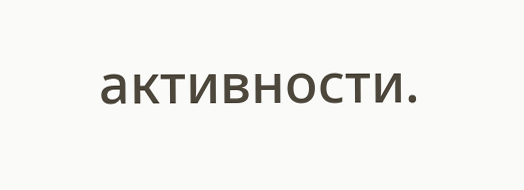активности.